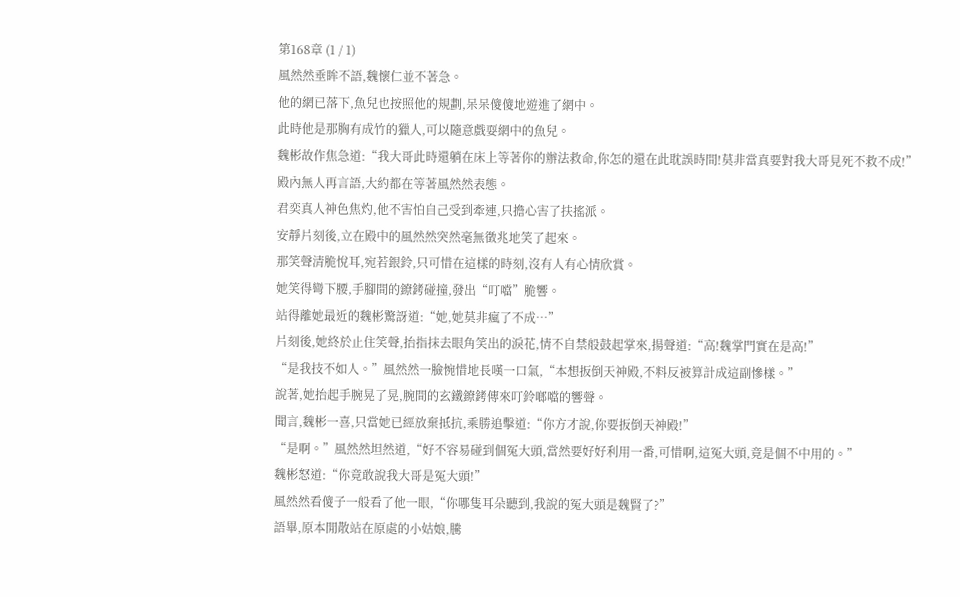第168章 (1 / 1)
風然然垂眸不語,魏懷仁並不著急。
他的網已落下,魚兒也按照他的規劃,呆呆傻傻地遊進了網中。
此時他是那胸有成竹的獵人,可以隨意戲耍網中的魚兒。
魏彬故作焦急道:“我大哥此時還躺在床上等著你的辦法救命,你怎的還在此耽誤時間!莫非當真要對我大哥見死不救不成!”
殿內無人再言語,大約都在等著風然然表態。
君奕真人神色焦灼,他不害怕自己受到牽連,只擔心害了扶搖派。
安靜片刻後,立在殿中的風然然突然毫無徵兆地笑了起來。
那笑聲清脆悅耳,宛若銀鈴,只可惜在這樣的時刻,沒有人有心情欣賞。
她笑得彎下腰,手腳間的鐐銬碰撞,發出“叮噹”脆響。
站得離她最近的魏彬驚訝道:“她,她莫非瘋了不成…”
片刻後,她終於止住笑聲,抬指抹去眼角笑出的淚花,情不自禁般鼓起掌來,揚聲道:“高!魏掌門實在是高!”
“是我技不如人。”風然然一臉惋惜地長嘆一口氣,“本想扳倒天神殿,不料反被算計成這副慘樣。”
說著,她抬起手腕晃了晃,腕間的玄鐵鐐銬傳來叮鈴啷噹的響聲。
聞言,魏彬一喜,只當她已經放棄抵抗,乘勝追擊道:“你方才說,你要扳倒天神殿!”
“是啊。”風然然坦然道,“好不容易碰到個冤大頭,當然要好好利用一番,可惜啊,這冤大頭,竟是個不中用的。”
魏彬怒道:“你竟敢說我大哥是冤大頭!”
風然然看傻子一般看了他一眼,“你哪隻耳朵聽到,我說的冤大頭是魏賢了?”
語畢,原本閒散站在原處的小姑娘,騰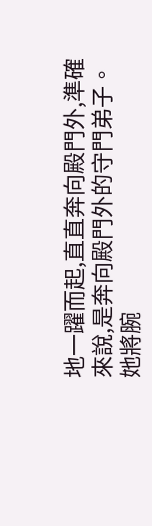地一躍而起,直直奔向殿門外,準確來說,是奔向殿門外的守門弟子。
她將腕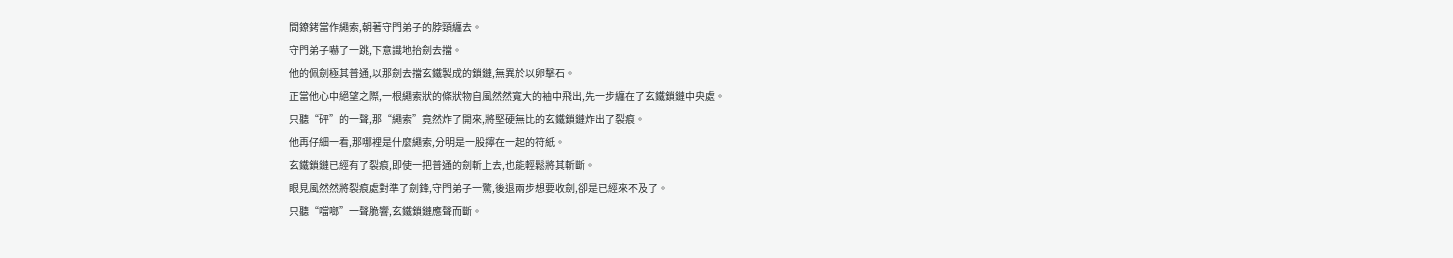間鐐銬當作繩索,朝著守門弟子的脖頸纏去。
守門弟子嚇了一跳,下意識地抬劍去擋。
他的佩劍極其普通,以那劍去擋玄鐵製成的鎖鏈,無異於以卵擊石。
正當他心中絕望之際,一根繩索狀的條狀物自風然然寬大的袖中飛出,先一步纏在了玄鐵鎖鏈中央處。
只聽“砰”的一聲,那“繩索”竟然炸了開來,將堅硬無比的玄鐵鎖鏈炸出了裂痕。
他再仔細一看,那哪裡是什麼繩索,分明是一股擰在一起的符紙。
玄鐵鎖鏈已經有了裂痕,即使一把普通的劍斬上去,也能輕鬆將其斬斷。
眼見風然然將裂痕處對準了劍鋒,守門弟子一驚,後退兩步想要收劍,卻是已經來不及了。
只聽“噹啷”一聲脆響,玄鐵鎖鏈應聲而斷。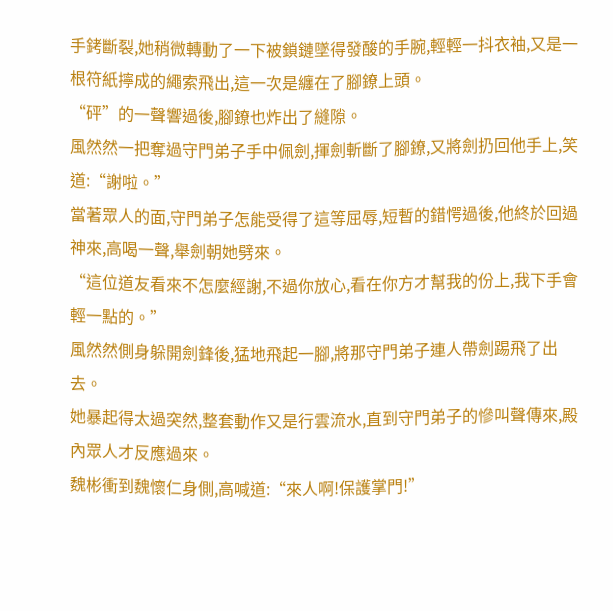手銬斷裂,她稍微轉動了一下被鎖鏈墜得發酸的手腕,輕輕一抖衣袖,又是一根符紙擰成的繩索飛出,這一次是纏在了腳鐐上頭。
“砰”的一聲響過後,腳鐐也炸出了縫隙。
風然然一把奪過守門弟子手中佩劍,揮劍斬斷了腳鐐,又將劍扔回他手上,笑道:“謝啦。”
當著眾人的面,守門弟子怎能受得了這等屈辱,短暫的錯愕過後,他終於回過神來,高喝一聲,舉劍朝她劈來。
“這位道友看來不怎麼經謝,不過你放心,看在你方才幫我的份上,我下手會輕一點的。”
風然然側身躲開劍鋒後,猛地飛起一腳,將那守門弟子連人帶劍踢飛了出去。
她暴起得太過突然,整套動作又是行雲流水,直到守門弟子的慘叫聲傳來,殿內眾人才反應過來。
魏彬衝到魏懷仁身側,高喊道:“來人啊!保護掌門!”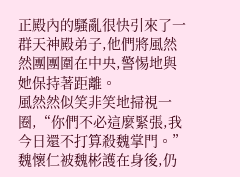正殿內的騷亂很快引來了一群天神殿弟子,他們將風然然團團圍在中央,警惕地與她保持著距離。
風然然似笑非笑地掃視一圈,“你們不必這麼緊張,我今日還不打算殺魏掌門。”
魏懷仁被魏彬護在身後,仍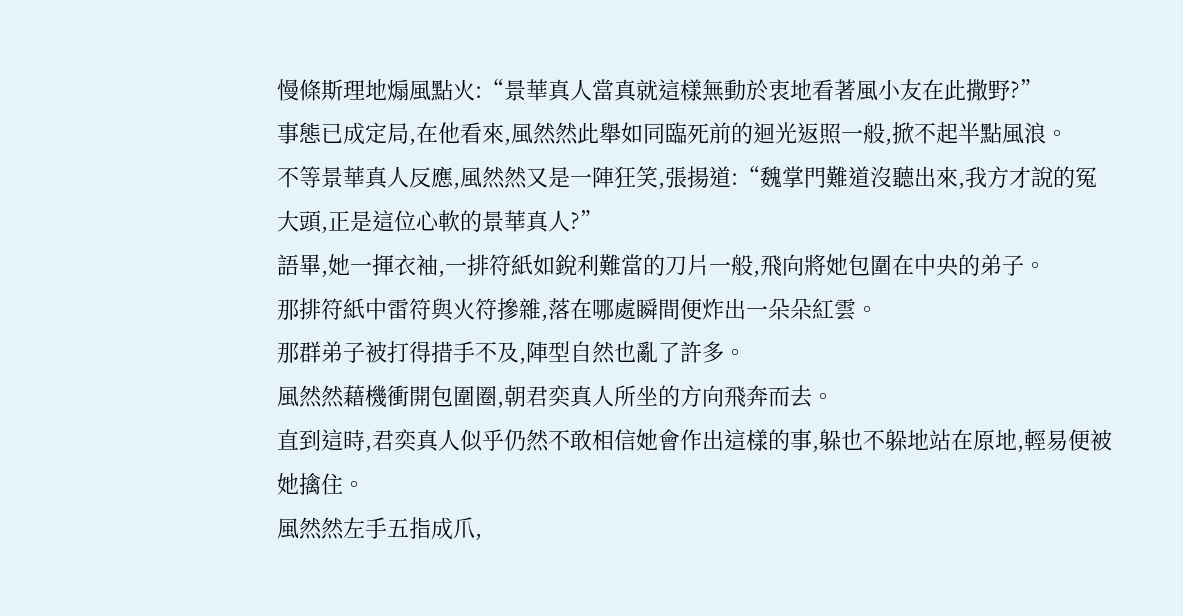慢條斯理地煽風點火:“景華真人當真就這樣無動於衷地看著風小友在此撒野?”
事態已成定局,在他看來,風然然此舉如同臨死前的迴光返照一般,掀不起半點風浪。
不等景華真人反應,風然然又是一陣狂笑,張揚道:“魏掌門難道沒聽出來,我方才說的冤大頭,正是這位心軟的景華真人?”
語畢,她一揮衣袖,一排符紙如銳利難當的刀片一般,飛向將她包圍在中央的弟子。
那排符紙中雷符與火符摻雜,落在哪處瞬間便炸出一朵朵紅雲。
那群弟子被打得措手不及,陣型自然也亂了許多。
風然然藉機衝開包圍圈,朝君奕真人所坐的方向飛奔而去。
直到這時,君奕真人似乎仍然不敢相信她會作出這樣的事,躲也不躲地站在原地,輕易便被她擒住。
風然然左手五指成爪,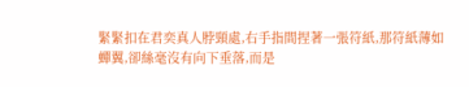緊緊扣在君奕真人脖頸處,右手指間捏著一張符紙,那符紙薄如蟬翼,卻絲毫沒有向下垂落,而是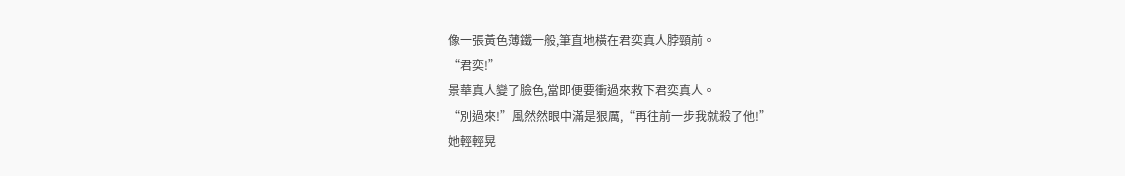像一張黃色薄鐵一般,筆直地橫在君奕真人脖頸前。
“君奕!”
景華真人變了臉色,當即便要衝過來救下君奕真人。
“別過來!”風然然眼中滿是狠厲,“再往前一步我就殺了他!”
她輕輕晃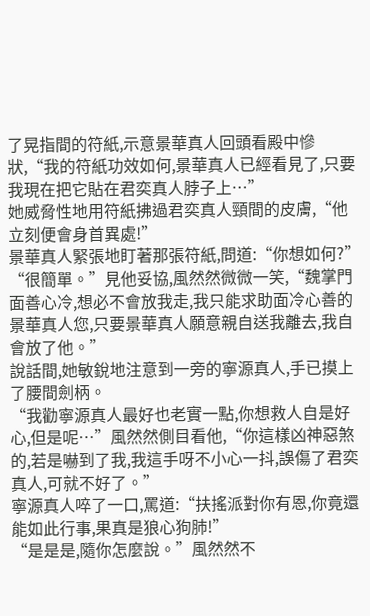了晃指間的符紙,示意景華真人回頭看殿中慘狀,“我的符紙功效如何,景華真人已經看見了,只要我現在把它貼在君奕真人脖子上…”
她威脅性地用符紙拂過君奕真人頸間的皮膚,“他立刻便會身首異處!”
景華真人緊張地盯著那張符紙,問道:“你想如何?”
“很簡單。”見他妥協,風然然微微一笑,“魏掌門面善心冷,想必不會放我走,我只能求助面冷心善的景華真人您,只要景華真人願意親自送我離去,我自會放了他。”
說話間,她敏銳地注意到一旁的寧源真人,手已摸上了腰間劍柄。
“我勸寧源真人最好也老實一點,你想救人自是好心,但是呢…”風然然側目看他,“你這樣凶神惡煞的,若是嚇到了我,我這手呀不小心一抖,誤傷了君奕真人,可就不好了。”
寧源真人啐了一口,罵道:“扶搖派對你有恩,你竟還能如此行事,果真是狼心狗肺!”
“是是是,隨你怎麼說。”風然然不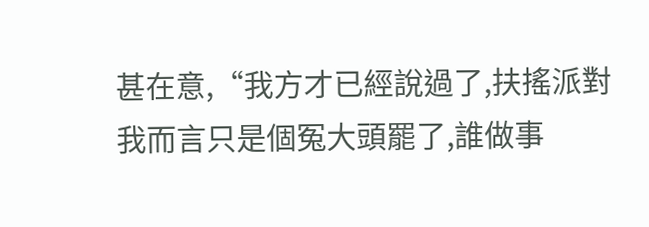甚在意,“我方才已經說過了,扶搖派對我而言只是個冤大頭罷了,誰做事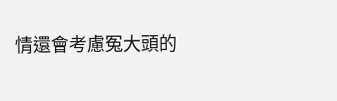情還會考慮冤大頭的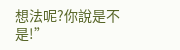想法呢?你說是不是!”